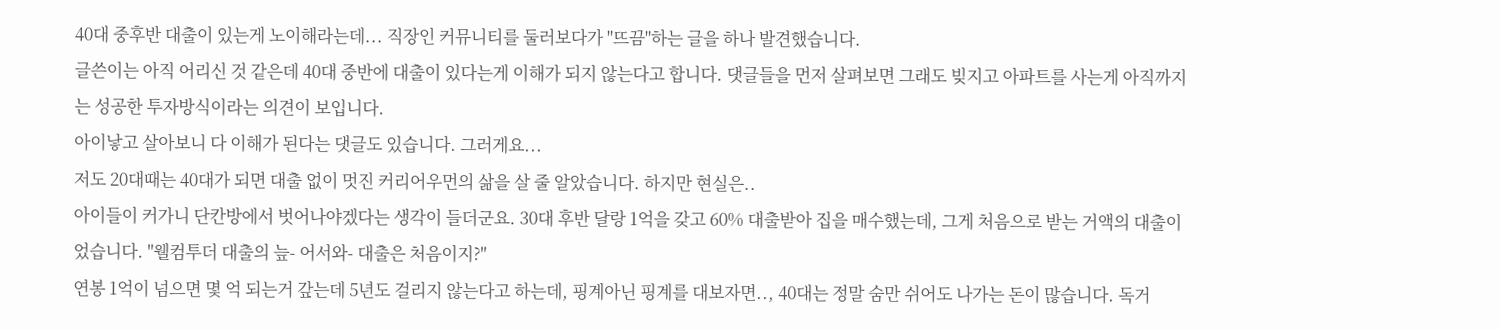40대 중후반 대출이 있는게 노이해라는데... 직장인 커뮤니티를 둘러보다가 "뜨끔"하는 글을 하나 발견했습니다.
글쓴이는 아직 어리신 것 같은데 40대 중반에 대출이 있다는게 이해가 되지 않는다고 합니다. 댓글들을 먼저 살펴보면 그래도 빚지고 아파트를 사는게 아직까지는 성공한 투자방식이라는 의견이 보입니다.
아이낳고 살아보니 다 이해가 된다는 댓글도 있습니다. 그러게요...
저도 20대때는 40대가 되면 대출 없이 멋진 커리어우먼의 삶을 살 줄 알았습니다. 하지만 현실은..
아이들이 커가니 단칸방에서 벗어나야겠다는 생각이 들더군요. 30대 후반 달랑 1억을 갖고 60% 대출받아 집을 매수했는데, 그게 처음으로 받는 거액의 대출이었습니다. "웰컴투더 대출의 늪- 어서와- 대출은 처음이지?"
연봉 1억이 넘으면 몇 억 되는거 갚는데 5년도 걸리지 않는다고 하는데, 핑계아닌 핑계를 대보자면.., 40대는 정말 숨만 쉬어도 나가는 돈이 많습니다. 독거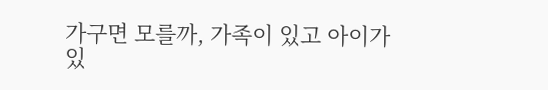가구면 모를까, 가족이 있고 아이가 있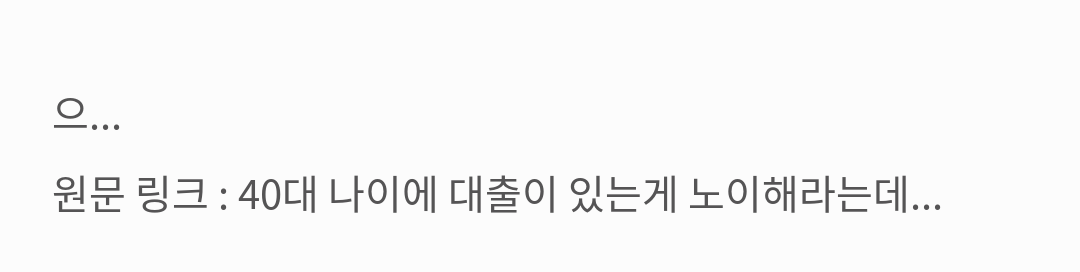으...
원문 링크 : 40대 나이에 대출이 있는게 노이해라는데...